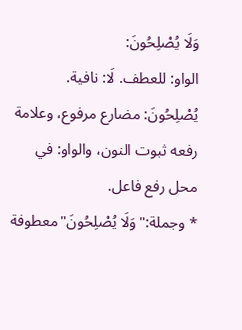وَلَا يُصْلِحُونَ:
الواو: للعطف. لَا: نافية. يُصْلِحُونَ: مضارع مرفوع، وعلامة رفعه ثبوت النون، والواو: في محل رفع فاعل.
* وجملة:"وَلَا يُصْلِحُونَ"معطوفة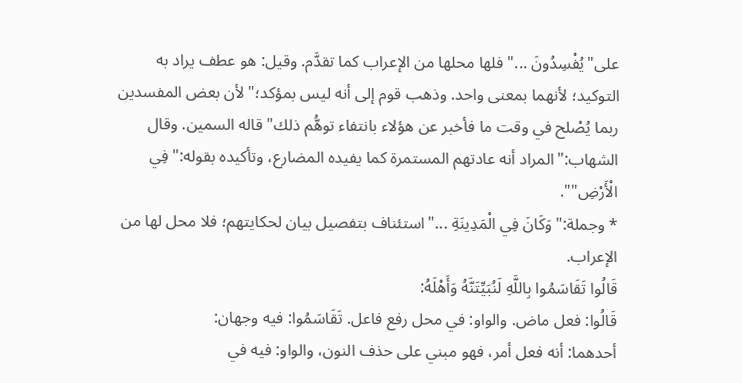على"يُفْسِدُونَ ..."فلها محلها من الإعراب كما تقدَّم. وقيل: هو عطف يراد به التوكيد؛ لأنهما بمعنى واحد. وذهب قوم إلى أنه ليس بمؤكد؛"لأن بعض المفسدين ربما يُصْلح في وقت ما فأخبر عن هؤلاء بانتفاء توهُّم ذلك"قاله السمين. وقال الشهاب:"المراد أنه عادتهم المستمرة كما يفيده المضارع، وتأكيده بقوله:"فِي الْأَرْضِ"".
* وجملة:"وَكَانَ فِي الْمَدِينَةِ ..."استئناف بتفصيل بيان لحكايتهم؛ فلا محل لها من الإعراب.
قَالُوا تَقَاسَمُوا بِاللَّهِ لَنُبَيِّتَنَّهُ وَأَهْلَهُ:
قَالُوا: فعل ماض. والواو: في محل رفع فاعل. تَقَاسَمُوا: فيه وجهان:
أحدهما: أنه فعل أمر، فهو مبني على حذف النون، والواو: فيه في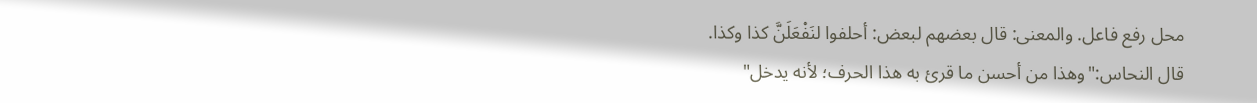محل رفع فاعل. والمعنى: قال بعضهم لبعض: أحلفوا لنَفْعَلَنَّ كذا وكذا.
قال النحاس:"وهذا من أحسن ما قرئ به هذا الحرف؛ لأنه يدخل"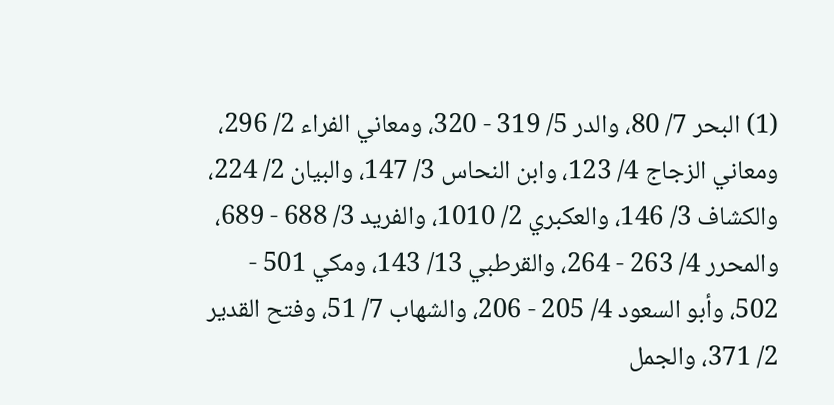(1) البحر 7/ 80، والدر 5/ 319 - 320، ومعاني الفراء 2/ 296، ومعاني الزجاج 4/ 123، وابن النحاس 3/ 147، والبيان 2/ 224، والكشاف 3/ 146، والعكبري 2/ 1010، والفريد 3/ 688 - 689، والمحرر 4/ 263 - 264، والقرطبي 13/ 143، ومكي 501 - 502، وأبو السعود 4/ 205 - 206، والشهاب 7/ 51، وفتح القدير 2/ 371، والجمل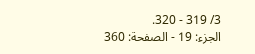3/ 319 - 320.
الجزء: 19 - الصفحة: 360